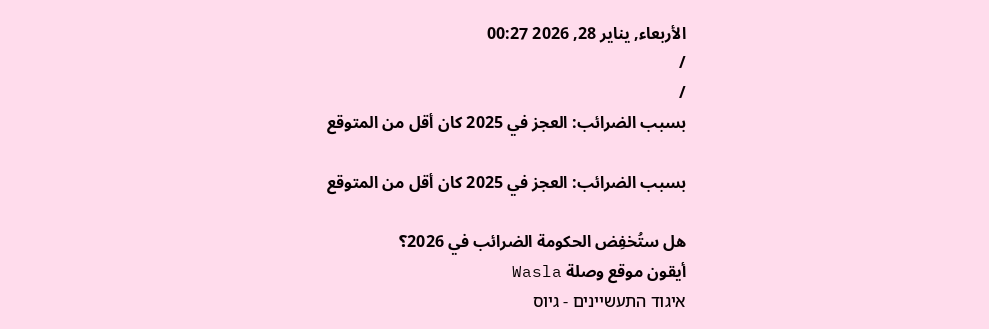الأربعاء, يناير 28, 2026 00:27
/
/
بسبب الضرائب: العجز في 2025 كان أقل من المتوقع

بسبب الضرائب: العجز في 2025 كان أقل من المتوقع

هل ستُخفِض الحكومة الضرائب في 2026؟
أيقون موقع وصلة Wasla
איגוד התעשיינים - גיוס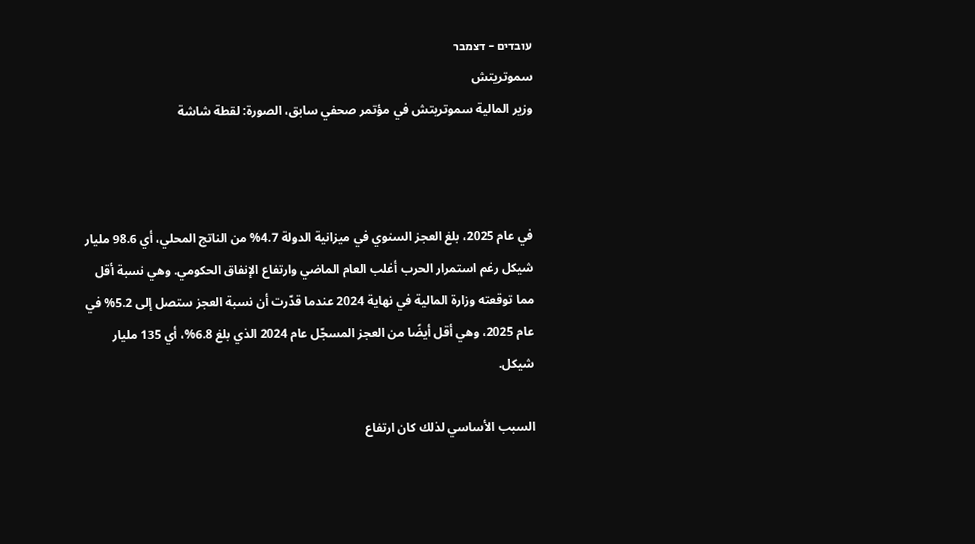עובדים - דצמבר
سموتريتش
وزير المالية سموتريتش في مؤتمر صحفي سابق، الصورة: لقطة شاشة



في عام 2025، بلغ العجز السنوي في ميزانية الدولة 4.7% من الناتج المحلي، أي 98.6 مليار شيكل رغم استمرار الحرب أغلب العام الماضي وارتفاع الإنفاق الحكومي. وهي نسبة أقل مما توقعته وزارة المالية في نهاية 2024 عندما قدّرت أن نسبة العجز ستصل إلى 5.2% في عام 2025، وهي أقل أيضًا من العجز المسجّل عام 2024 الذي بلغ 6.8%، أي 135 مليار شيكل.

السبب الأساسي لذلك كان ارتفاع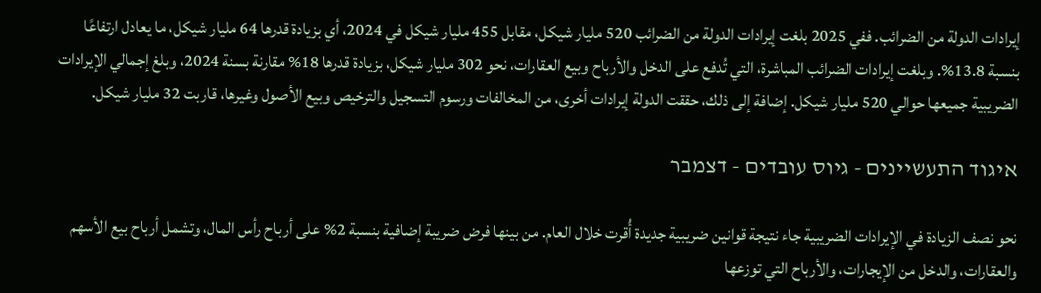إيرادات الدولة من الضرائب. ففي 2025 بلغت إيرادات الدولة من الضرائب 520 مليار شيكل، مقابل 455 مليار شيكل في 2024، أي بزيادة قدرها 64 مليار شيكل، ما يعادل ارتفاعًا بنسبة 13.8%. وبلغت إيرادات الضرائب المباشرة، التي تُدفع على الدخل والأرباح وبيع العقارات، نحو 302 مليار شيكل، بزيادة قدرها 18% مقارنة بسنة 2024، وبلغ إجمالي الإيرادات الضريبية جميعها حوالي 520 مليار شيكل. إضافة إلى ذلك، حققت الدولة إيرادات أخرى، من المخالفات ورسوم التسجيل والترخيص وبيع الأصول وغيرها، قاربت 32 مليار شيكل.

איגוד התעשיינים - גיוס עובדים - דצמבר

نحو نصف الزيادة في الإيرادات الضريبية جاء نتيجة قوانين ضريبية جديدة أُقرت خلال العام. من بينها فرض ضريبة إضافية بنسبة 2% على أرباح رأس المال، وتشمل أرباح بيع الأسهم والعقارات، والدخل من الإيجارات، والأرباح التي توزعها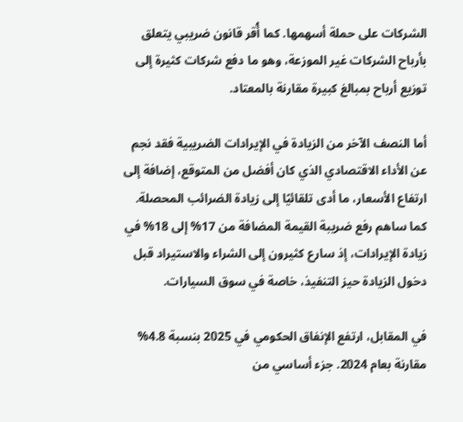الشركات على حملة أسهمها. كما أُقر قانون ضريبي يتعلق بأرباح الشركات غير الموزعة، وهو ما دفع شركات كثيرة إلى توزيع أرباح بمبالغ كبيرة مقارنة بالمعتاد.

أما النصف الآخر من الزيادة في الإيرادات الضريبية فقد نجم عن الأداء الاقتصادي الذي كان أفضل من المتوقع، إضافة إلى ارتفاع الأسعار، ما أدى تلقائيًا إلى زيادة الضرائب المحصلة. كما ساهم رفع ضريبة القيمة المضافة من 17% إلى 18% في زيادة الإيرادات، إذ سارع كثيرون إلى الشراء والاستيراد قبل دخول الزيادة حيز التنفيذ، خاصة في سوق السيارات.

في المقابل، ارتفع الإنفاق الحكومي في 2025 بنسبة 4.8% مقارنة بعام 2024. جزء أساسي من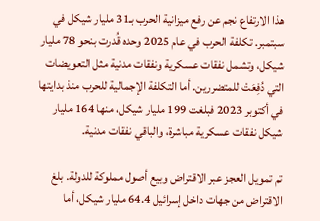هذا الارتفاع نجم عن رفع ميزانية الحرب بـ31 مليار شيكل في سبتمبر. تكلفة الحرب في عام 2025 وحده قُدرت بنحو 78 مليار شيكل، وتشمل نفقات عسكرية ونفقات مدنية مثل التعويضات التي دُفِعَتْ للمتضررين. أما التكلفة الإجمالية للحرب منذ بدايتها في أكتوبر 2023 فبلغت 199 مليار شيكل، منها 164 مليار شيكل نفقات عسكرية مباشرة، والباقي نفقات مدنية.

تم تمويل العجز عبر الاقتراض وبيع أصول مملوكة للدولة. بلغ الاقتراض من جهات داخل إسرائيل 64.4 مليار شيكل، أما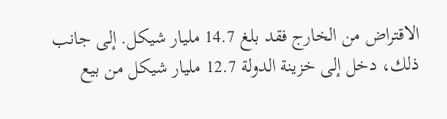الاقتراض من الخارج فقد بلغ 14.7 مليار شيكل. إلى جانب ذلك، دخل إلى خزينة الدولة 12.7 مليار شيكل من بيع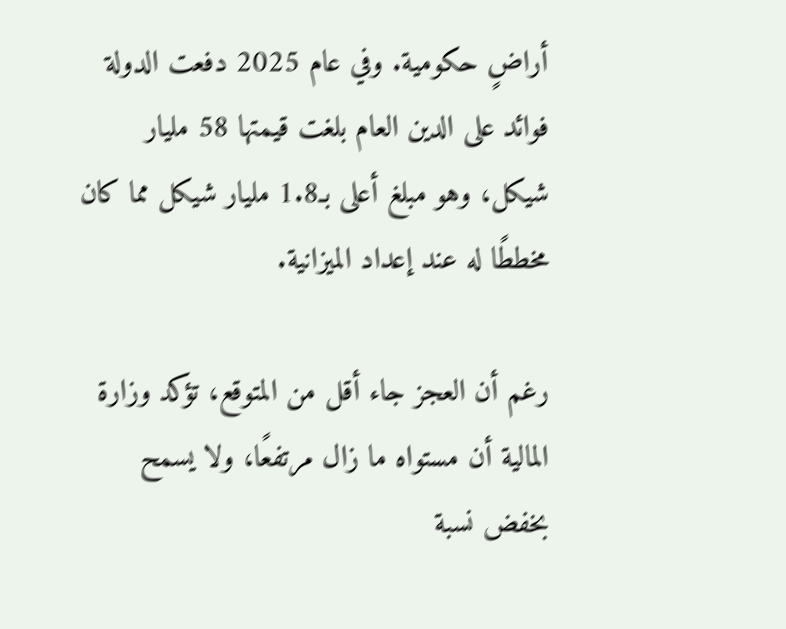أراضٍ حكومية. وفي عام 2025 دفعت الدولة فوائد على الدين العام بلغت قيمتها 58 مليار شيكل، وهو مبلغ أعلى بـ1.8 مليار شيكل مما كان مخططًا له عند إعداد الميزانية.

رغم أن العجز جاء أقل من المتوقع، تؤكد وزارة المالية أن مستواه ما زال مرتفعًا، ولا يسمح بخفض نسبة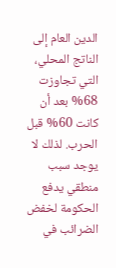الدين العام إلى الناتج المحلي، التي تجاوزت 68% بعد أن كانت 60% قبل الحرب. لذلك لا يوجد سبب منطقي يدفع الحكومة لخفض الضرائب في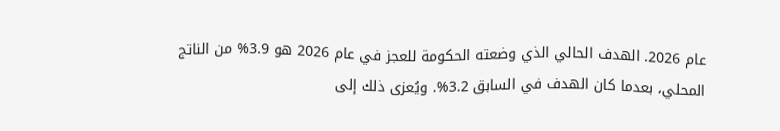عام 2026. الهدف الحالي الذي وضعته الحكومة للعجز في عام 2026 هو 3.9% من الناتج المحلي، بعدما كان الهدف في السابق 3.2%. ويُعزى ذلك إلى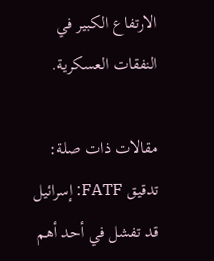الارتفاع الكبير في النفقات العسكرية.

مقالات ذات صلة: تدقيق FATF: إسرائيل قد تفشل في أحد أهم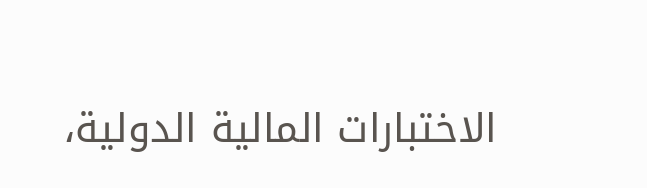الاختبارات المالية الدولية،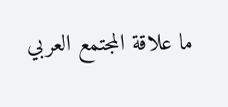ما علاقة المجتمع العربي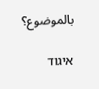بالموضوع؟

איגוד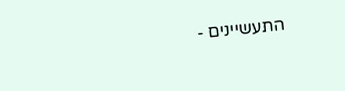התעשיינים -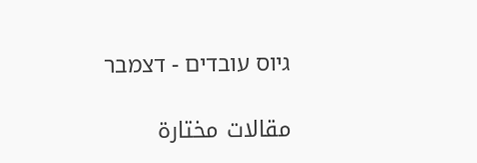גיוס עובדים - דצמבר

مقالات مختارة